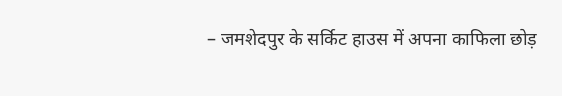– जमशेदपुर के सर्किट हाउस में अपना काफिला छोड़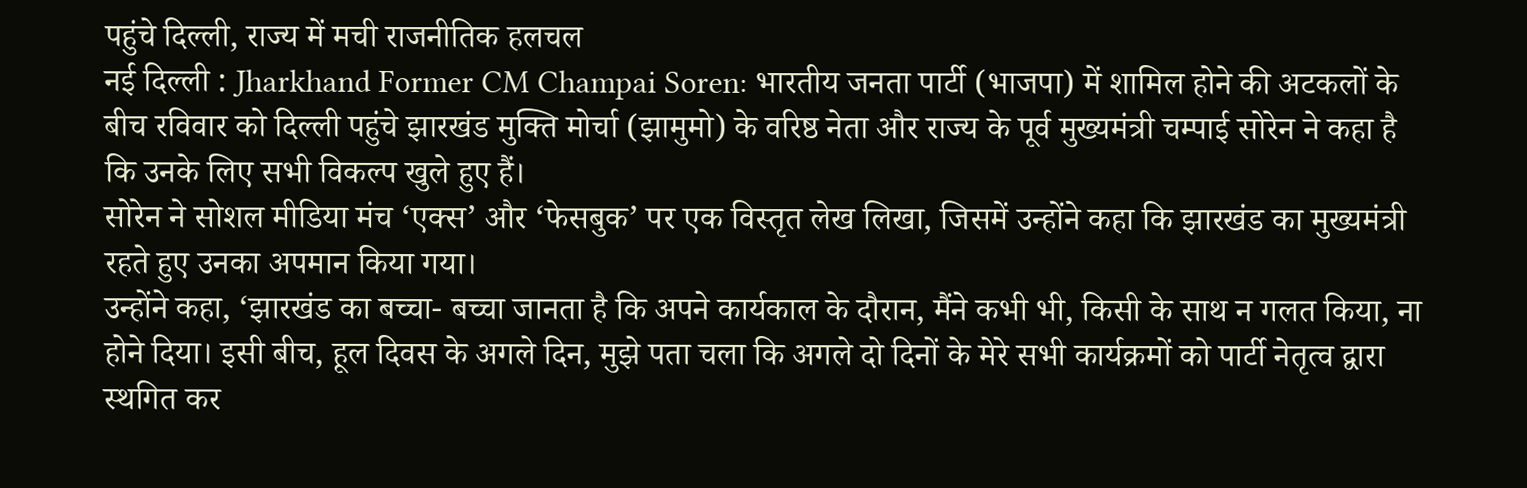पहुंचे दिल्ली, राज्य में मची राजनीतिक हलचल
नई दिल्ली : Jharkhand Former CM Champai Soren: भारतीय जनता पार्टी (भाजपा) में शामिल होने की अटकलों के बीच रविवार को दिल्ली पहुंचे झारखंड मुक्ति मोर्चा (झामुमो) के वरिष्ठ नेता और राज्य के पूर्व मुख्यमंत्री चम्पाई सोरेन ने कहा है कि उनके लिए सभी विकल्प खुले हुए हैं।
सोरेन ने सोशल मीडिया मंच ‘एक्स’ और ‘फेसबुक’ पर एक विस्तृत लेख लिखा, जिसमें उन्होंने कहा कि झारखंड का मुख्यमंत्री रहते हुए उनका अपमान किया गया।
उन्होंने कहा, ‘झारखंड का बच्चा- बच्चा जानता है कि अपने कार्यकाल के दौरान, मैंने कभी भी, किसी के साथ न गलत किया, ना होने दिया। इसी बीच, हूल दिवस के अगले दिन, मुझे पता चला कि अगले दो दिनों के मेरे सभी कार्यक्रमों को पार्टी नेतृत्व द्वारा स्थगित कर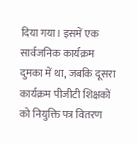दिया गया। इसमें एक सार्वजनिक कार्यक्रम दुमका में था, जबकि दूसरा कार्यक्रम पीजीटी शिक्षकों को नियुक्ति पत्र वितरण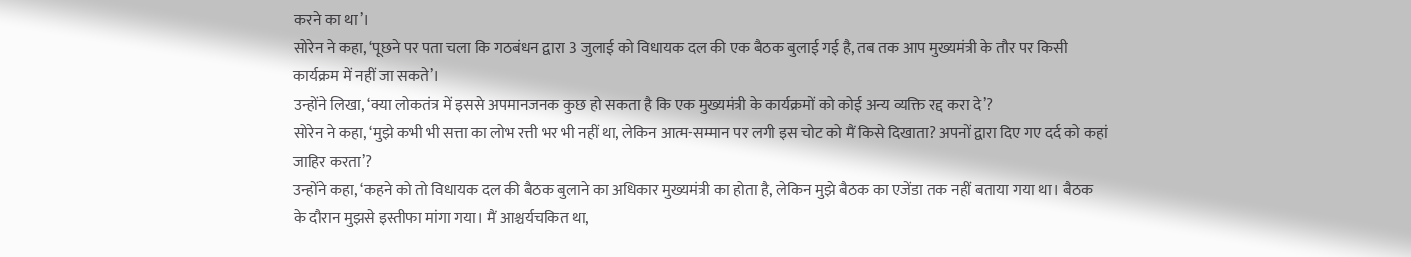करने का था’।
सोरेन ने कहा, ‘पूछने पर पता चला कि गठबंधन द्वारा 3 जुलाई को विधायक दल की एक बैठक बुलाई गई है, तब तक आप मुख्यमंत्री के तौर पर किसी कार्यक्रम में नहीं जा सकते’।
उन्होंने लिखा, ‘क्या लोकतंत्र में इससे अपमानजनक कुछ हो सकता है कि एक मुख्यमंत्री के कार्यक्रमों को कोई अन्य व्यक्ति रद्द करा दे’?
सोरेन ने कहा, ‘मुझे कभी भी सत्ता का लोभ रत्ती भर भी नहीं था, लेकिन आत्म-सम्मान पर लगी इस चोट को मैं किसे दिखाता? अपनों द्वारा दिए गए दर्द को कहां जाहिर करता’?
उन्होंने कहा, ‘कहने को तो विधायक दल की बैठक बुलाने का अधिकार मुख्यमंत्री का होता है, लेकिन मुझे बैठक का एजेंडा तक नहीं बताया गया था। बैठक के दौरान मुझसे इस्तीफा मांगा गया। मैं आश्चर्यचकित था,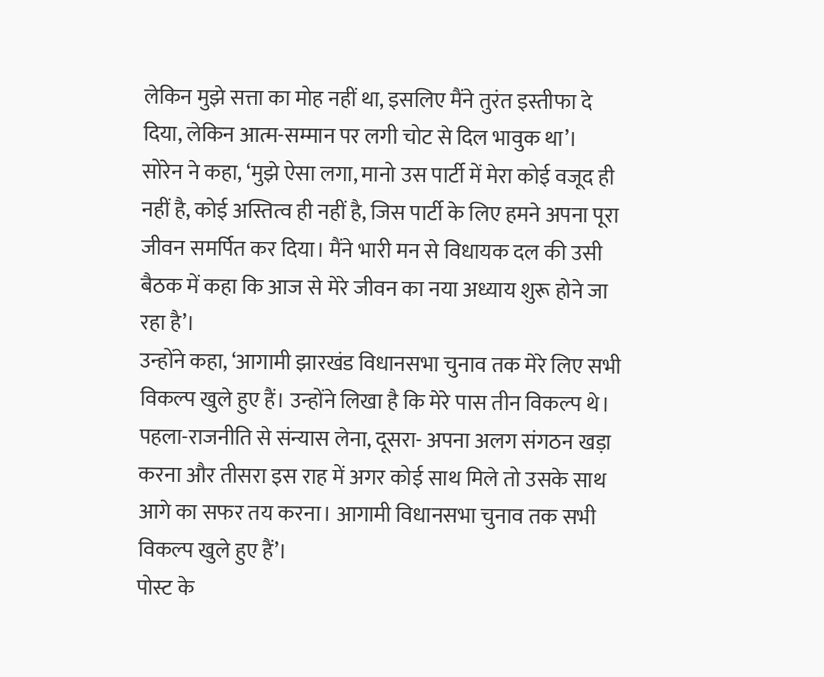लेकिन मुझे सत्ता का मोह नहीं था, इसलिए मैंने तुरंत इस्तीफा दे दिया, लेकिन आत्म-सम्मान पर लगी चोट से दिल भावुक था’।
सोरेन ने कहा, ‘मुझे ऐसा लगा, मानो उस पार्टी में मेरा कोई वजूद ही नहीं है, कोई अस्तित्व ही नहीं है, जिस पार्टी के लिए हमने अपना पूरा जीवन समर्पित कर दिया। मैंने भारी मन से विधायक दल की उसी बैठक में कहा कि आज से मेरे जीवन का नया अध्याय शुरू होने जा रहा है’।
उन्होंने कहा, ‘आगामी झारखंड विधानसभा चुनाव तक मेरे लिए सभी विकल्प खुले हुए हैं। उन्होंने लिखा है कि मेरे पास तीन विकल्प थे। पहला-राजनीति से संन्यास लेना, दूसरा- अपना अलग संगठन खड़ा करना और तीसरा इस राह में अगर कोई साथ मिले तो उसके साथ आगे का सफर तय करना। आगामी विधानसभा चुनाव तक सभी विकल्प खुले हुए हैं’।
पोस्ट के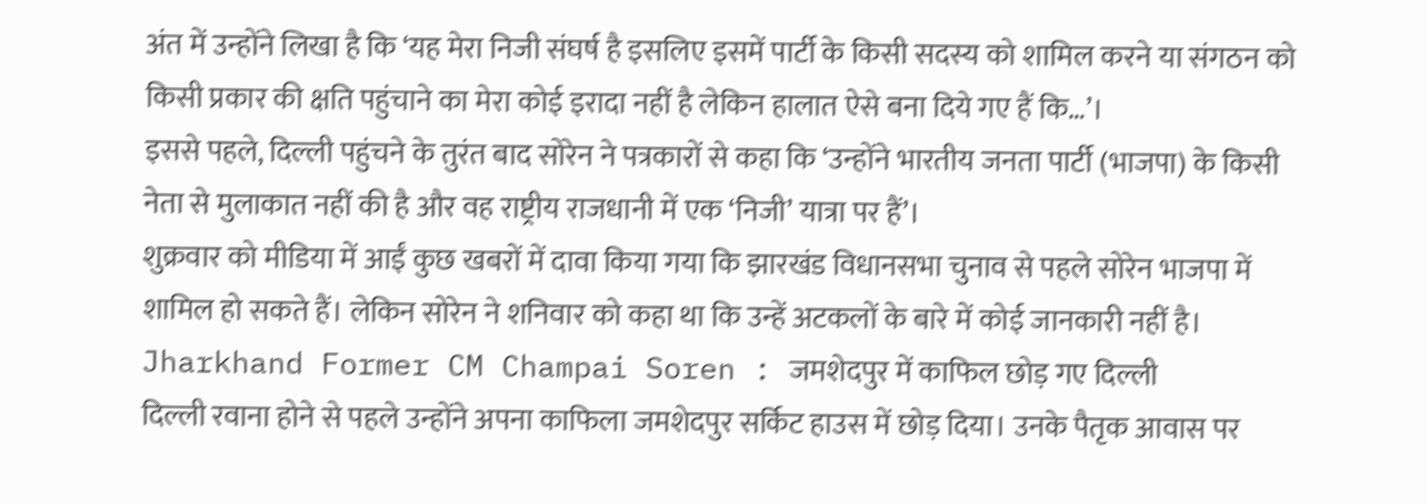अंत में उन्होंने लिखा है कि ‘यह मेरा निजी संघर्ष है इसलिए इसमें पार्टी के किसी सदस्य को शामिल करने या संगठन को किसी प्रकार की क्षति पहुंचाने का मेरा कोई इरादा नहीं है लेकिन हालात ऐसे बना दिये गए हैं कि…’।
इससे पहले, दिल्ली पहुंचने के तुरंत बाद सोरेन ने पत्रकारों से कहा कि ‘उन्होंने भारतीय जनता पार्टी (भाजपा) के किसी नेता से मुलाकात नहीं की है और वह राष्ट्रीय राजधानी में एक ‘निजी’ यात्रा पर हैं’।
शुक्रवार को मीडिया में आईं कुछ खबरों में दावा किया गया कि झारखंड विधानसभा चुनाव से पहले सोरेन भाजपा में शामिल हो सकते हैं। लेकिन सोरेन ने शनिवार को कहा था कि उन्हें अटकलों के बारे में कोई जानकारी नहीं है।
Jharkhand Former CM Champai Soren : जमशेदपुर में काफिल छोड़ गए दिल्ली
दिल्ली रवाना होने से पहले उन्होंने अपना काफिला जमशेदपुर सर्किट हाउस में छोड़ दिया। उनके पैतृक आवास पर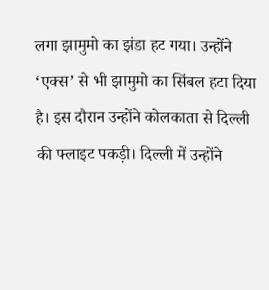लगा झामुमो का झंडा हट गया। उन्होंने ‘एक्स’ से भी झामुमो का सिंबल हटा दिया है। इस दौरान उन्होंने कोलकाता से दिल्ली की फ्लाइट पकड़ी। दिल्ली में उन्होंने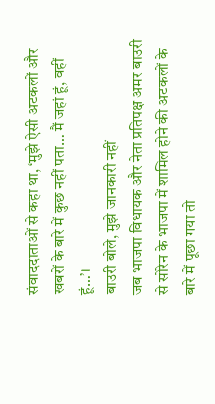संवाददाताओं से कहा था, ‘मुझे ऐसी अटकलों और खबरों के बारे में कुछ नहीं पता… मैं जहां हूं, वहीं हूं…’।
बाउरी बोले, मुझे जानकारी नहीं
जब भाजपा विधायक और नेता प्रतिपक्ष अमर बाउरी से सोरेन के भाजपा में शामिल होने की अटकलों के बारे में पूछा गया तो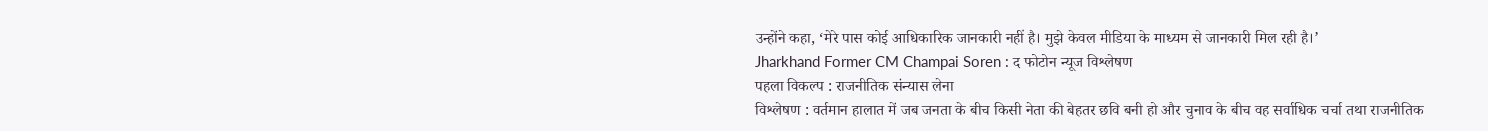उन्होंने कहा, ‘मेरे पास कोई आधिकारिक जानकारी नहीं है। मुझे केवल मीडिया के माध्यम से जानकारी मिल रही है।’
Jharkhand Former CM Champai Soren : द फोटोन न्यूज विश्लेषण
पहला विकल्प : राजनीतिक संन्यास लेना
विश्लेषण : वर्तमान हालात में जब जनता के बीच किसी नेता की बेहतर छवि बनी हो और चुनाव के बीच वह सर्वाधिक चर्चा तथा राजनीतिक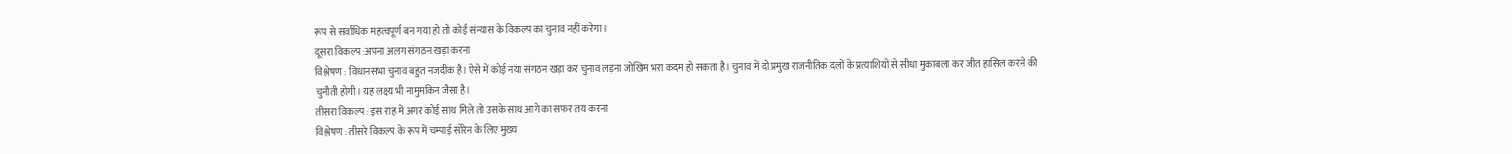रूप से सर्वाधिक महत्वपूर्ण बन गया हो तो कोई संन्यास के विकल्प का चुनाव नहीं करेगा।
दूसरा विकल्प :अपना अलग संगठन खड़ा करना
विश्लेषण : विधानसभा चुनाव बहुत नजदीक है। ऐसे में कोई नया संगठन खड़ा कर चुनाव लड़ना जोखिम भरा कदम हो सकता है। चुनाव में दो प्रमुख राजनीतिक दलों के प्रत्याशियों से सीधा मुकाबला कर जीत हासिल करने की चुनौती होगी। यह लक्ष्य भी नामुमकिन जैसा है।
तीसरा विकल्प : इस राह में अगर कोई साथ मिले तो उसके साथ आगे का सफर तय करना
विश्लेषण : तीसरे विकल्प के रूप में चम्पाई सोरेन के लिए मुख्य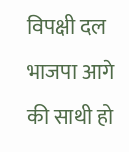विपक्षी दल भाजपा आगे की साथी हो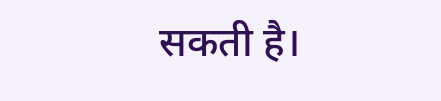सकती है।